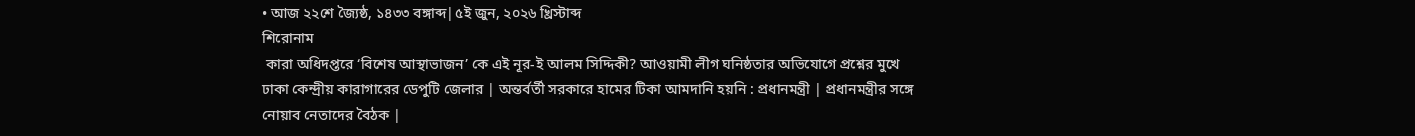• আজ ২২শে জ্যৈষ্ঠ, ১৪৩৩ বঙ্গাব্দ|৫ই জুন, ২০২৬ খ্রিস্টাব্দ
শিরোনাম
 কারা অধিদপ্তরে ‘বিশেষ আস্থাভাজন’ কে এই নূর-ই আলম সিদ্দিকী? আওয়ামী লীগ ঘনিষ্ঠতার অভিযোগে প্রশ্নের মুখে ঢাকা কেন্দ্রীয় কারাগারের ডেপুটি জেলার | অন্তর্বর্তী সরকারে হামের টিকা আমদানি হয়নি : প্রধানমন্ত্রী | প্রধানমন্ত্রীর সঙ্গে নোয়াব নেতাদের বৈঠক |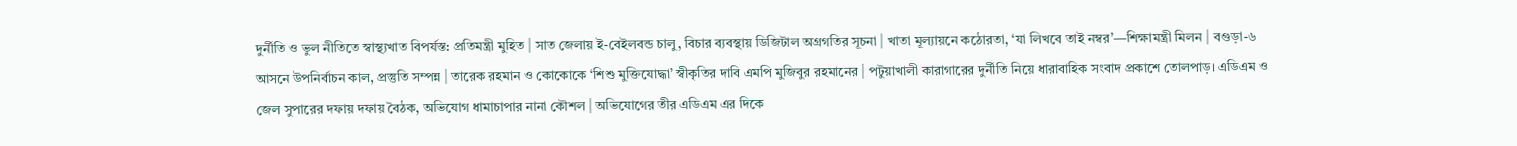দুর্নীতি ও ভুল নীতিতে স্বাস্থ্যখাত বিপর্যস্ত: প্রতিমন্ত্রী মুহিত | সাত জেলায় ই-বেইলবন্ড চালু, বিচার ব্যবস্থায় ডিজিটাল অগ্রগতির সূচনা | খাতা মূল্যায়নে কঠোরতা, ‘যা লিখবে তাই নম্বর’—শিক্ষামন্ত্রী মিলন | বগুড়া-৬ আসনে উপনির্বাচন কাল, প্রস্তুতি সম্পন্ন | তারেক রহমান ও কোকোকে ‘শিশু মুক্তিযোদ্ধা’ স্বীকৃতির দাবি এমপি মুজিবুর রহমানের | পটুয়াখালী কারাগারের দুর্নীতি নিয়ে ধারাবাহিক সংবাদ প্রকাশে তোলপাড়। এডিএম ও জেল সুপারের দফায় দফায় বৈঠক, অভিযোগ ধামাচাপার নানা কৌশল | অভিযোগের তীর এডিএম এর দিকে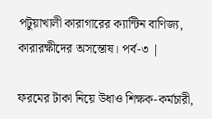পটুয়াখালী কারাগারের ক্যান্টিন বাণিজ্য, কারারক্ষীদের অসন্তোষ। পর্ব-৩ |

ফরমের টাকা নিয়ে উধাও শিক্ষক-কর্মচারী,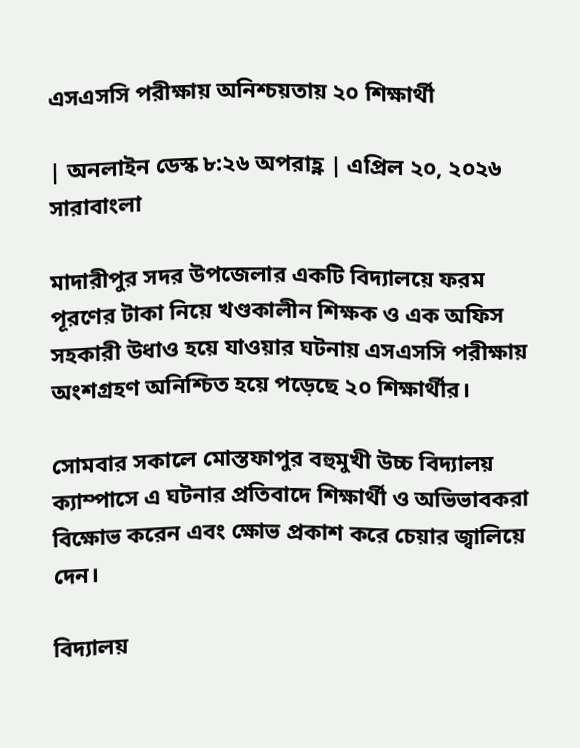এসএসসি পরীক্ষায় অনিশ্চয়তায় ২০ শিক্ষার্থী

| অনলাইন ডেস্ক ৮:২৬ অপরাহ্ণ | এপ্রিল ২০, ২০২৬ সারাবাংলা

মাদারীপুর সদর উপজেলার একটি বিদ্যালয়ে ফরম পূরণের টাকা নিয়ে খণ্ডকালীন শিক্ষক ও এক অফিস সহকারী উধাও হয়ে যাওয়ার ঘটনায় এসএসসি পরীক্ষায় অংশগ্রহণ অনিশ্চিত হয়ে পড়েছে ২০ শিক্ষার্থীর।

সোমবার সকালে মোস্তফাপুর বহুমুখী উচ্চ বিদ্যালয় ক্যাম্পাসে এ ঘটনার প্রতিবাদে শিক্ষার্থী ও অভিভাবকরা বিক্ষোভ করেন এবং ক্ষোভ প্রকাশ করে চেয়ার জ্বালিয়ে দেন।

বিদ্যালয়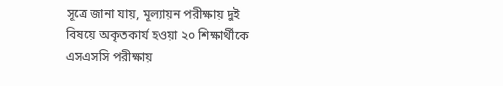সূত্রে জানা যায়, মূল্যায়ন পরীক্ষায় দুই বিষয়ে অকৃতকার্য হওয়া ২০ শিক্ষার্থীকে এসএসসি পরীক্ষায়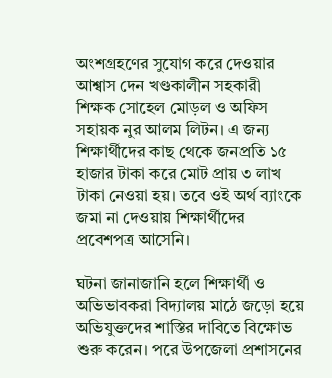অংশগ্রহণের সুযোগ করে দেওয়ার আশ্বাস দেন খণ্ডকালীন সহকারী শিক্ষক সোহেল মোড়ল ও অফিস সহায়ক নুর আলম লিটন। এ জন্য শিক্ষার্থীদের কাছ থেকে জনপ্রতি ১৫ হাজার টাকা করে মোট প্রায় ৩ লাখ টাকা নেওয়া হয়। তবে ওই অর্থ ব্যাংকে জমা না দেওয়ায় শিক্ষার্থীদের প্রবেশপত্র আসেনি।

ঘটনা জানাজানি হলে শিক্ষার্থী ও অভিভাবকরা বিদ্যালয় মাঠে জড়ো হয়ে অভিযুক্তদের শাস্তির দাবিতে বিক্ষোভ শুরু করেন। পরে উপজেলা প্রশাসনের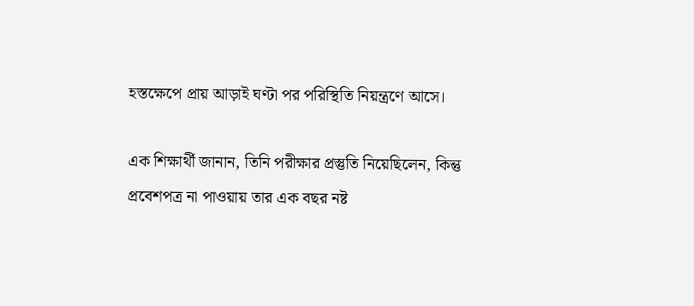হস্তক্ষেপে প্রায় আড়াই ঘণ্টা পর পরিস্থিতি নিয়ন্ত্রণে আসে।

এক শিক্ষার্থী জানান, তিনি পরীক্ষার প্রস্তুতি নিয়েছিলেন, কিন্তু প্রবেশপত্র না পাওয়ায় তার এক বছর নষ্ট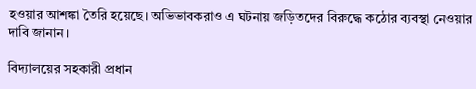হওয়ার আশঙ্কা তৈরি হয়েছে। অভিভাবকরাও এ ঘটনায় জড়িতদের বিরুদ্ধে কঠোর ব্যবস্থা নেওয়ার দাবি জানান।

বিদ্যালয়ের সহকারী প্রধান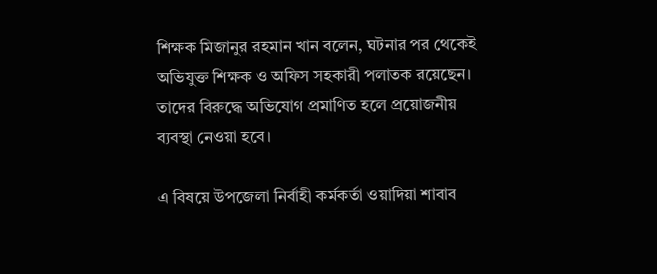শিক্ষক মিজানুর রহমান খান বলেন, ঘটনার পর থেকেই অভিযুক্ত শিক্ষক ও অফিস সহকারী পলাতক রয়েছেন। তাদের বিরুদ্ধে অভিযোগ প্রমাণিত হলে প্রয়োজনীয় ব্যবস্থা নেওয়া হবে।

এ বিষয়ে উপজেলা নির্বাহী কর্মকর্তা ওয়াদিয়া শাবাব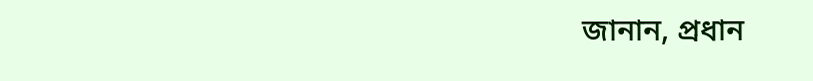জানান, প্রধান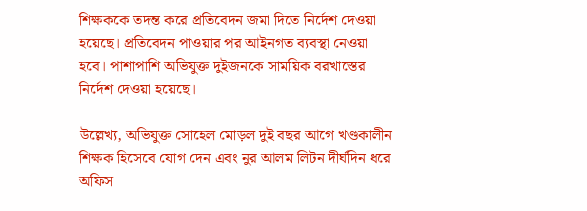শিক্ষককে তদন্ত করে প্রতিবেদন জমা দিতে নির্দেশ দেওয়া হয়েছে। প্রতিবেদন পাওয়ার পর আইনগত ব্যবস্থা নেওয়া হবে। পাশাপাশি অভিযুক্ত দুইজনকে সাময়িক বরখাস্তের নির্দেশ দেওয়া হয়েছে।

উল্লেখ্য, অভিযুক্ত সোহেল মোড়ল দুই বছর আগে খণ্ডকালীন শিক্ষক হিসেবে যোগ দেন এবং নুর আলম লিটন দীর্ঘদিন ধরে অফিস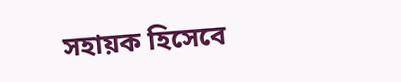সহায়ক হিসেবে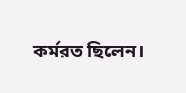কর্মরত ছিলেন।